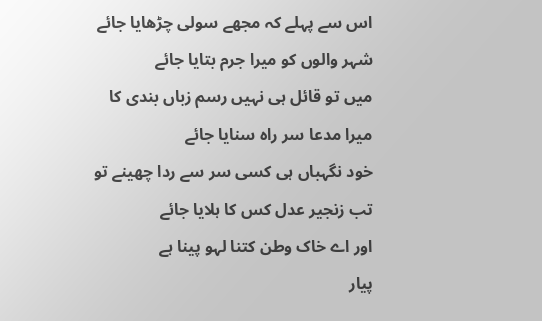اس سے پہلے کہ مجھے سولی چڑھایا جائے
شہر والوں کو میرا جرم بتایا جائے
میں تو قائل ہی نہیں رسم زباں بندی کا
میرا مدعا سر راہ سنایا جائے
خود نگہباں ہی کسی سر سے ردا چھینے تو
تب زنجیر عدل کس کا ہلایا جائے
اور اے خاک وطن کتنا لہو پینا ہے
پیار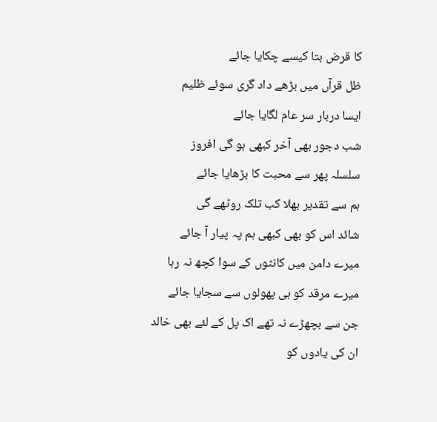کا قرض بتا کیسے چکایا جائے
ظل قرآں میں بڑھے داد گری سوئے ظلیم
ایسا دربار سر عام لگایا جائے
شب دجور بھی آخر کبھی ہو گی افروز
سلسلہ پھر سے محبت کا بڑھایا جائے
ہم سے تقدیر بھلا کب تلک روٹھے گی
شائد اس کو بھی کبھی ہم پہ پیار آ جائے
میرے دامن میں کانٹوں کے سوا کچھ نہ رہا
میرے مرقد کو ہی پھولوں سے سجایا جائے
جن سے بچھڑے نہ تھے اک پل کے لئے بھی خالد
ان کی یادوں کو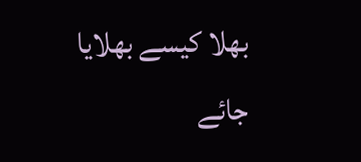بھلا کیسے بھلایا جائے